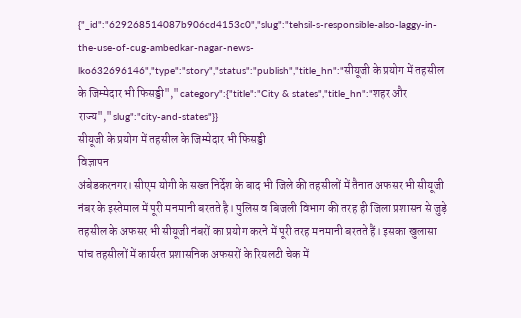{"_id":"629268514087b906cd4153c0","slug":"tehsil-s-responsible-also-laggy-in-the-use-of-cug-ambedkar-nagar-news-lko632696146","type":"story","status":"publish","title_hn":"सीयूजी के प्रयोग में तहसील के जिम्मेदार भी फिसड्डी","category":{"title":"City & states","title_hn":"शहर और राज्य","slug":"city-and-states"}}
सीयूजी के प्रयोग में तहसील के जिम्मेदार भी फिसड्डी
विज्ञापन
अंबेडकरनगर। सीएम योगी के सख्त निर्देश के बाद भी जिले की तहसीलों में तैनात अफसर भी सीयूजी नंबर के इस्तेमाल में पूरी मनमानी बरतते है। पुलिस व बिजली विभाग की तरह ही जिला प्रशासन से जुड़े तहसील के अफसर भी सीयूजी नंबरों का प्रयोग करने में पूरी तरह मनमानी बरतते हैं। इसका खुलासा पांच तहसीलों में कार्यरत प्रशासनिक अफसरों के रियलटी चेक में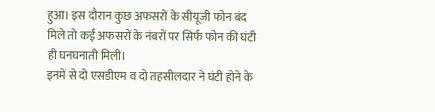हुआ। इस दौरान कुछ अफसरों के सीयूजी फोन बंद मिले तो कई अफसरों के नंबरों पर सिर्फ फोन की घंटी ही घनघनाती मिली।
इनमें से दो एसडीएम व दो तहसीलदार ने घंटी होने के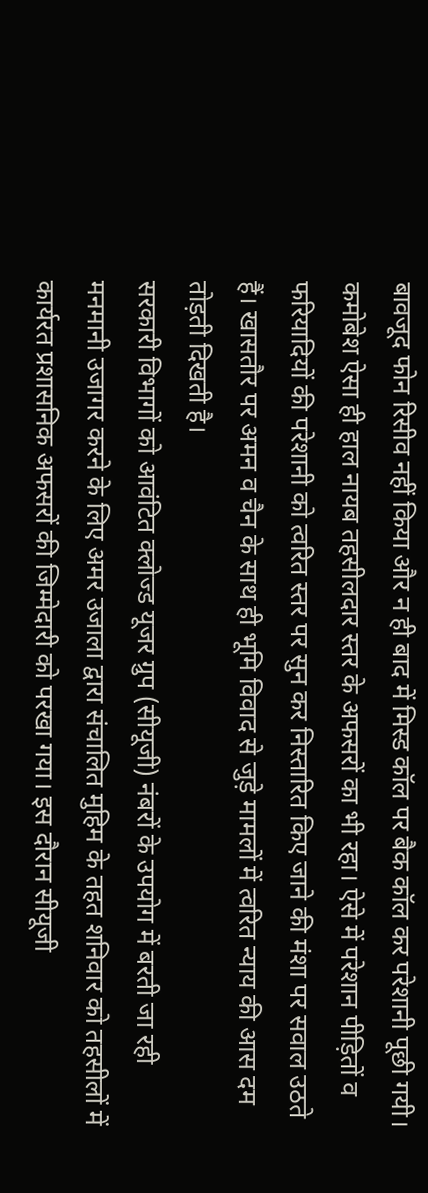बावजूद फोन रिसीव नहीं किया और न ही बाद में मिस्ड कॉल पर बैक कॉल कर परेशानी पूछी गयी। कमोबेश ऐसा ही हाल नायब तहसीलदार स्तर के अफसरों का भी रहा। ऐसे में परेशान पीड़ितों व फरियादियों की परेशानी को त्वरित स्तर पर सुन कर निस्तारित किए जाने की मंशा पर सवाल उठते हैं। खासतौर पर अमन व चैन के साथ ही भूमि विवाद से जुड़े मामलों में त्वरित न्याय की आस दम तोड़ती दिखती है।
सरकारी विभागों को आवंटित क्लोज्ड यूजर ग्रुप (सीयूजी) नंबरों के उपयोग में बरती जा रही मनमानी उजागर करने के लिए अमर उजाला द्वारा संचालित मुहिम के तहत शनिवार को तहसीलों में कार्यरत प्रशासनिक अफसरों की जिम्मेदारी को परखा गया। इस दौरान सीयूजी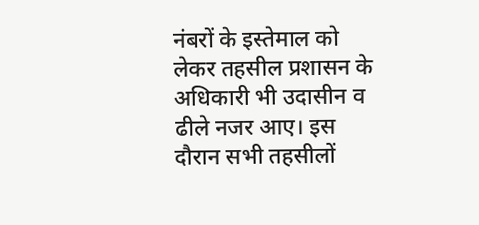नंबरों के इस्तेमाल को लेकर तहसील प्रशासन के अधिकारी भी उदासीन व ढीले नजर आए। इस दौरान सभी तहसीलों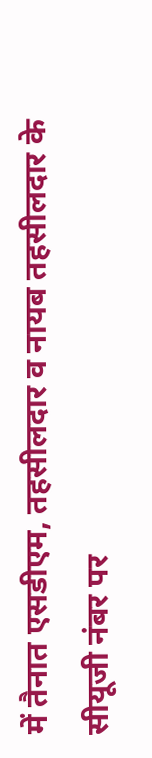में तैनात एसडीएम, तहसीलदार व नायब तहसीलदार के सीयूजी नंबर पर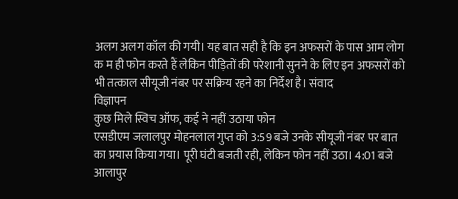अलग अलग कॉल की गयी। यह बात सही है कि इन अफसरों के पास आम लोग क म ही फोन करते हैं लेकिन पीड़ितों की परेशानी सुनने के लिए इन अफसरों को भी तत्काल सीयूजी नंबर पर सक्रिय रहने का निर्देश है। संवाद
विज्ञापन
कुछ मिले स्विच ऑफ, कई ने नहीं उठाया फोन
एसडीएम जलालपुर मोहनलाल गुप्त को 3:59 बजे उनके सीयूजी नंबर पर बात का प्रयास किया गया। पूरी घंटी बजती रही, लेकिन फोन नहीं उठा। 4:01 बजे आलापुर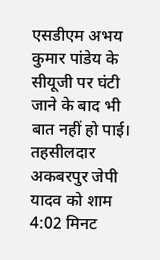एसडीएम अभय कुमार पांडेय के सीयूजी पर घंटी जाने के बाद भी बात नहीं हो पाई। तहसीलदार अकबरपुर जेपी यादव को शाम 4:02 मिनट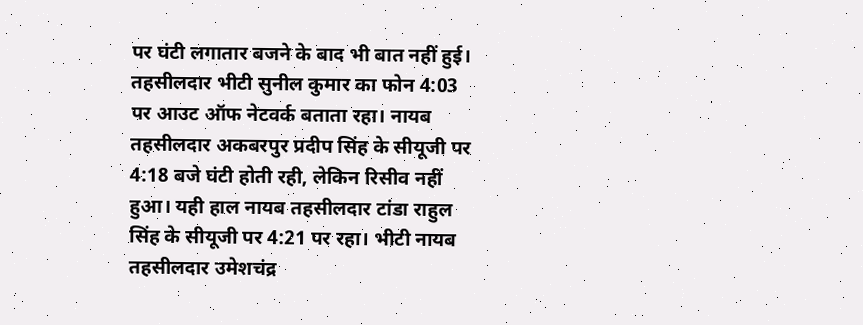पर घंटी लगातार बजने के बाद भी बात नहीं हुई। तहसीलदार भीटी सुनील कुमार का फोन 4:03 पर आउट ऑफ नेटवर्क बताता रहा। नायब तहसीलदार अकबरपुर प्रदीप सिंह के सीयूजी पर 4:18 बजे घंटी होती रही, लेकिन रिसीव नहीं हुआ। यही हाल नायब तहसीलदार टांडा राहुल सिंह के सीयूजी पर 4:21 पर रहा। भीटी नायब तहसीलदार उमेशचंद्र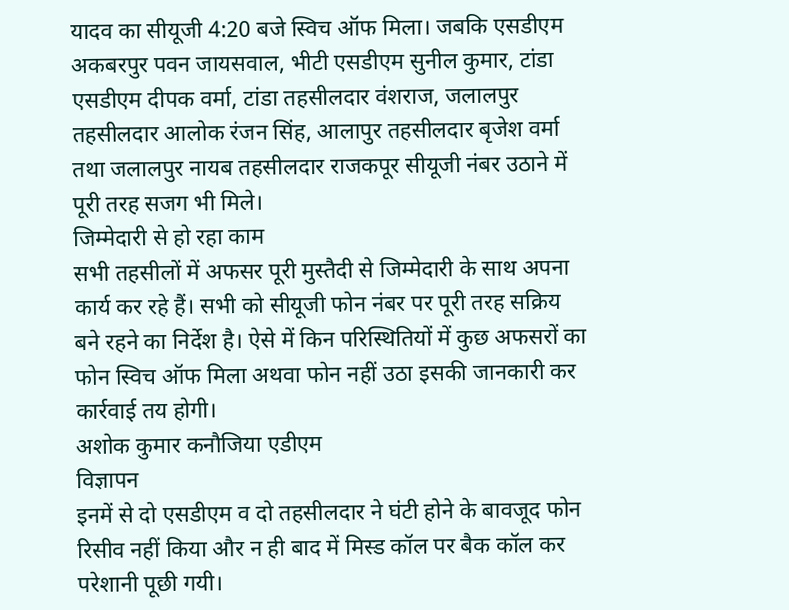यादव का सीयूजी 4:20 बजे स्विच ऑफ मिला। जबकि एसडीएम अकबरपुर पवन जायसवाल, भीटी एसडीएम सुनील कुमार, टांडा एसडीएम दीपक वर्मा, टांडा तहसीलदार वंशराज, जलालपुर तहसीलदार आलोक रंजन सिंह, आलापुर तहसीलदार बृजेश वर्मा तथा जलालपुर नायब तहसीलदार राजकपूर सीयूजी नंबर उठाने में पूरी तरह सजग भी मिले।
जिम्मेदारी से हो रहा काम
सभी तहसीलों में अफसर पूरी मुस्तैदी से जिम्मेदारी के साथ अपना कार्य कर रहे हैं। सभी को सीयूजी फोन नंबर पर पूरी तरह सक्रिय बने रहने का निर्देश है। ऐसे में किन परिस्थितियों में कुछ अफसरों का फोन स्विच ऑफ मिला अथवा फोन नहीं उठा इसकी जानकारी कर कार्रवाई तय होगी।
अशोक कुमार कनौजिया एडीएम
विज्ञापन
इनमें से दो एसडीएम व दो तहसीलदार ने घंटी होने के बावजूद फोन रिसीव नहीं किया और न ही बाद में मिस्ड कॉल पर बैक कॉल कर परेशानी पूछी गयी।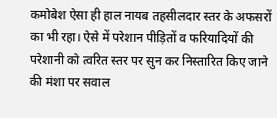कमोबेश ऐसा ही हाल नायब तहसीलदार स्तर के अफसरों का भी रहा। ऐसे में परेशान पीड़ितों व फरियादियों की परेशानी को त्वरित स्तर पर सुन कर निस्तारित किए जाने की मंशा पर सवाल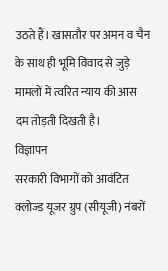उठते हैं। खासतौर पर अमन व चैन के साथ ही भूमि विवाद से जुड़े मामलों में त्वरित न्याय की आस दम तोड़ती दिखती है।
विज्ञापन
सरकारी विभागों को आवंटित क्लोज्ड यूजर ग्रुप (सीयूजी) नंबरों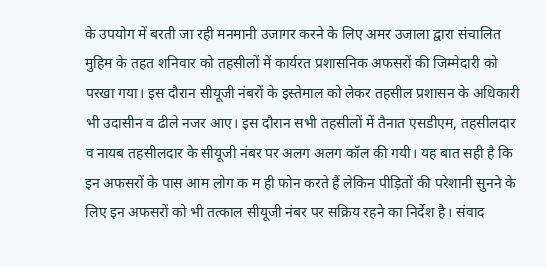के उपयोग में बरती जा रही मनमानी उजागर करने के लिए अमर उजाला द्वारा संचालित मुहिम के तहत शनिवार को तहसीलों में कार्यरत प्रशासनिक अफसरों की जिम्मेदारी को परखा गया। इस दौरान सीयूजी नंबरों के इस्तेमाल को लेकर तहसील प्रशासन के अधिकारी भी उदासीन व ढीले नजर आए। इस दौरान सभी तहसीलों में तैनात एसडीएम, तहसीलदार व नायब तहसीलदार के सीयूजी नंबर पर अलग अलग कॉल की गयी। यह बात सही है कि इन अफसरों के पास आम लोग क म ही फोन करते हैं लेकिन पीड़ितों की परेशानी सुनने के लिए इन अफसरों को भी तत्काल सीयूजी नंबर पर सक्रिय रहने का निर्देश है। संवाद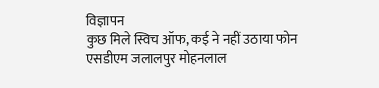विज्ञापन
कुछ मिले स्विच ऑफ, कई ने नहीं उठाया फोन
एसडीएम जलालपुर मोहनलाल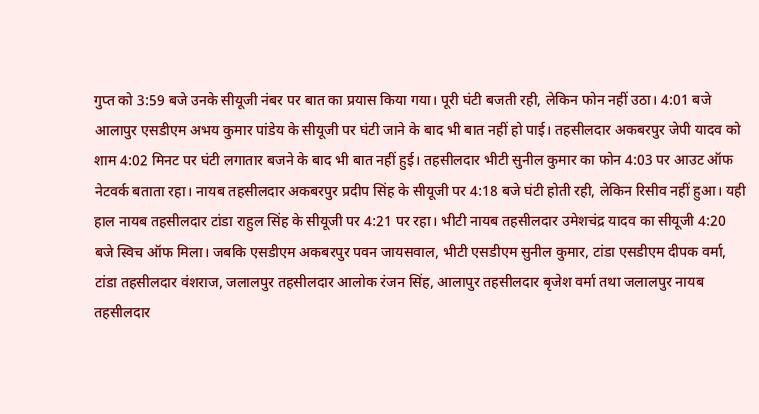गुप्त को 3:59 बजे उनके सीयूजी नंबर पर बात का प्रयास किया गया। पूरी घंटी बजती रही, लेकिन फोन नहीं उठा। 4:01 बजे आलापुर एसडीएम अभय कुमार पांडेय के सीयूजी पर घंटी जाने के बाद भी बात नहीं हो पाई। तहसीलदार अकबरपुर जेपी यादव को शाम 4:02 मिनट पर घंटी लगातार बजने के बाद भी बात नहीं हुई। तहसीलदार भीटी सुनील कुमार का फोन 4:03 पर आउट ऑफ नेटवर्क बताता रहा। नायब तहसीलदार अकबरपुर प्रदीप सिंह के सीयूजी पर 4:18 बजे घंटी होती रही, लेकिन रिसीव नहीं हुआ। यही हाल नायब तहसीलदार टांडा राहुल सिंह के सीयूजी पर 4:21 पर रहा। भीटी नायब तहसीलदार उमेशचंद्र यादव का सीयूजी 4:20 बजे स्विच ऑफ मिला। जबकि एसडीएम अकबरपुर पवन जायसवाल, भीटी एसडीएम सुनील कुमार, टांडा एसडीएम दीपक वर्मा, टांडा तहसीलदार वंशराज, जलालपुर तहसीलदार आलोक रंजन सिंह, आलापुर तहसीलदार बृजेश वर्मा तथा जलालपुर नायब तहसीलदार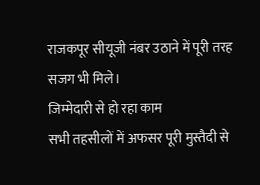राजकपूर सीयूजी नंबर उठाने में पूरी तरह सजग भी मिले।
जिम्मेदारी से हो रहा काम
सभी तहसीलों में अफसर पूरी मुस्तैदी से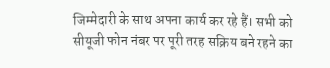जिम्मेदारी के साथ अपना कार्य कर रहे हैं। सभी को सीयूजी फोन नंबर पर पूरी तरह सक्रिय बने रहने का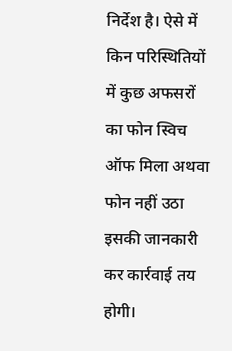निर्देश है। ऐसे में किन परिस्थितियों में कुछ अफसरों का फोन स्विच ऑफ मिला अथवा फोन नहीं उठा इसकी जानकारी कर कार्रवाई तय होगी।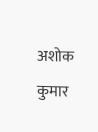अशोक कुमार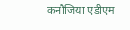कनौजिया एडीएम